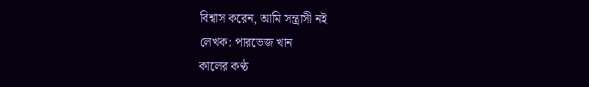বিশ্বাস করেন, আমি সন্ত্রাসী নই
লেখক: পারভেজ খান
কালের কণ্ঠ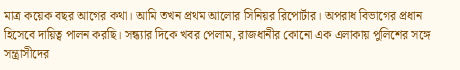মাত্র কয়েক বছর আগের কথা। আমি তখন প্রথম আলোর সিনিয়র রিপোর্টার। অপরাধ বিভাগের প্রধান হিসেবে দায়িত্ব পালন করছি। সন্ধ্যার দিকে খবর পেলাম, রাজধানীর কোনো এক এলাকায় পুলিশের সঙ্গে সন্ত্রাসীদের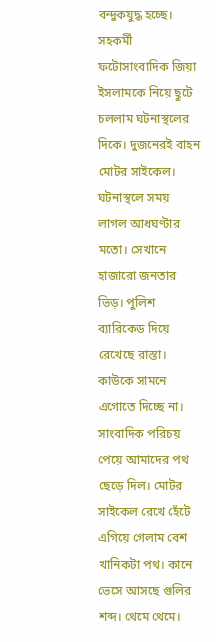বন্দুকযুদ্ধ হচ্ছে। সহকর্মী ফটোসাংবাদিক জিয়া ইসলামকে নিয়ে ছুটে চললাম ঘটনাস্থলের দিকে। দুজনেরই বাহন মোটর সাইকেল। ঘটনাস্থলে সময় লাগল আধঘণ্টার মতো। সেখানে হাজারো জনতার ভিড়। পুলিশ ব্যারিকেড দিয়ে রেখেছে রাস্তা। কাউকে সামনে এগোতে দিচ্ছে না। সাংবাদিক পরিচয় পেয়ে আমাদের পথ ছেড়ে দিল। মোটর সাইকেল রেখে হেঁটে এগিয়ে গেলাম বেশ খানিকটা পথ। কানে ভেসে আসছে গুলির শব্দ। থেমে থেমে।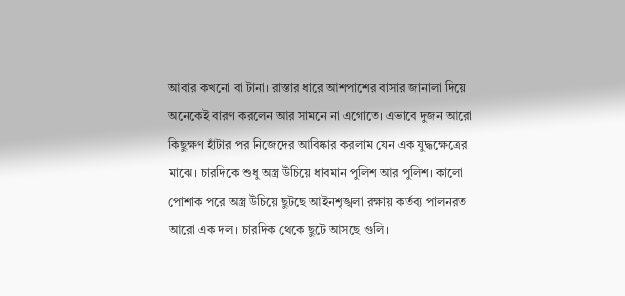আবার কখনো বা টানা। রাস্তার ধারে আশপাশের বাসার জানালা দিয়ে অনেকেই বারণ করলেন আর সামনে না এগোতে। এভাবে দুজন আরো কিছুক্ষণ হাঁটার পর নিজেদের আবিষ্কার করলাম যেন এক যুদ্ধক্ষেত্রের মাঝে। চারদিকে শুধু অস্ত্র উঁচিয়ে ধাবমান পুলিশ আর পুলিশ। কালো পোশাক পরে অস্ত্র উঁচিয়ে ছুটছে আইনশৃঙ্খলা রক্ষায় কর্তব্য পালনরত আরো এক দল। চারদিক থেকে ছুটে আসছে গুলি।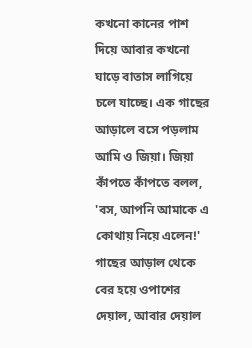কখনো কানের পাশ দিয়ে আবার কখনো ঘাড়ে বাতাস লাগিয়ে চলে যাচ্ছে। এক গাছের আড়ালে বসে পড়লাম আমি ও জিয়া। জিয়া কাঁপতে কাঁপতে বলল, 'বস, আপনি আমাকে এ কোথায় নিয়ে এলেন!'
গাছের আড়াল থেকে বের হয়ে ওপাশের দেয়াল, আবার দেয়াল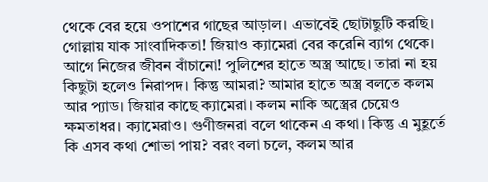থেকে বের হয়ে ওপাশের গাছের আড়াল। এভাবেই ছোটাছুটি করছি। গোল্লায় যাক সাংবাদিকতা! জিয়াও ক্যামেরা বের করেনি ব্যাগ থেকে। আগে নিজের জীবন বাঁচানো! পুলিশের হাতে অস্ত্র আছে। তারা না হয় কিছুটা হলেও নিরাপদ। কিন্তু আমরা? আমার হাতে অস্ত্র বলতে কলম আর প্যাড। জিয়ার কাছে ক্যামেরা। কলম নাকি অস্ত্রের চেয়েও ক্ষমতাধর। ক্যামেরাও। গুণীজনরা বলে থাকেন এ কথা। কিন্তু এ মুহূর্তে কি এসব কথা শোভা পায়? বরং বলা চলে, কলম আর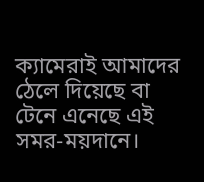ক্যামেরাই আমাদের ঠেলে দিয়েছে বা টেনে এনেছে এই সমর-ময়দানে।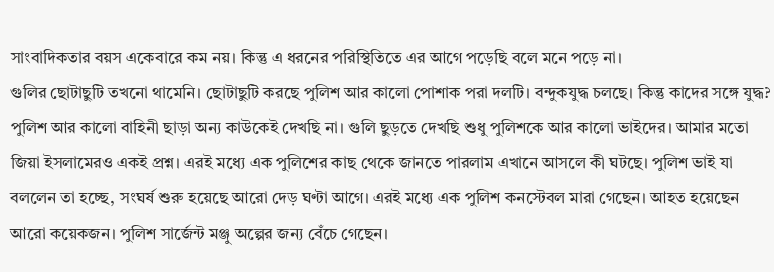সাংবাদিকতার বয়স একেবারে কম নয়। কিন্তু এ ধরনের পরিস্থিতিতে এর আগে পড়েছি বলে মনে পড়ে না।
গুলির ছোটাছুটি তখনো থামেনি। ছোটাছুটি করছে পুলিশ আর কালো পোশাক পরা দলটি। বন্দুকযুদ্ধ চলছে। কিন্তু কাদের সঙ্গে যুদ্ধ? পুলিশ আর কালো বাহিনী ছাড়া অন্য কাউকেই দেখছি না। গুলি ছুড়তে দেখছি শুধু পুলিশকে আর কালো ভাইদের। আমার মতো জিয়া ইসলামেরও একই প্রশ্ন। এরই মধ্যে এক পুলিশের কাছ থেকে জানতে পারলাম এখানে আসলে কী ঘটছে। পুলিশ ভাই যা বললেন তা হচ্ছে, সংঘর্ষ শুরু হয়েছে আরো দেড় ঘণ্টা আগে। এরই মধ্যে এক পুলিশ কনস্টেবল মারা গেছেন। আহত হয়েছেন আরো কয়েকজন। পুলিশ সার্জেন্ট মঞ্জু অল্পের জন্য বেঁচে গেছেন।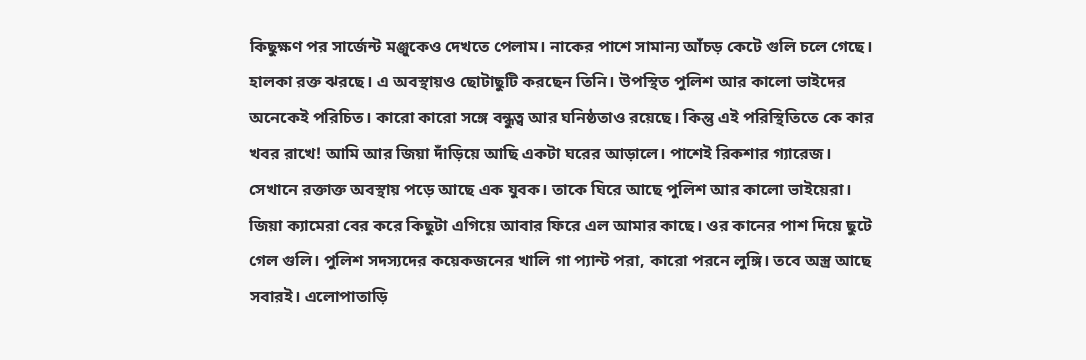কিছুক্ষণ পর সার্জেন্ট মঞ্জুকেও দেখতে পেলাম। নাকের পাশে সামান্য আঁচড় কেটে গুলি চলে গেছে। হালকা রক্ত ঝরছে। এ অবস্থায়ও ছোটাছুটি করছেন তিনি। উপস্থিত পুলিশ আর কালো ভাইদের অনেকেই পরিচিত। কারো কারো সঙ্গে বন্ধুত্ব আর ঘনিষ্ঠতাও রয়েছে। কিন্তু এই পরিস্থিতিতে কে কার খবর রাখে! আমি আর জিয়া দাঁড়িয়ে আছি একটা ঘরের আড়ালে। পাশেই রিকশার গ্যারেজ। সেখানে রক্তাক্ত অবস্থায় পড়ে আছে এক যুবক। তাকে ঘিরে আছে পুলিশ আর কালো ভাইয়েরা। জিয়া ক্যামেরা বের করে কিছুটা এগিয়ে আবার ফিরে এল আমার কাছে। ওর কানের পাশ দিয়ে ছুটে গেল গুলি। পুলিশ সদস্যদের কয়েকজনের খালি গা প্যান্ট পরা, কারো পরনে লুঙ্গি। তবে অস্ত্র আছে সবারই। এলোপাতাড়ি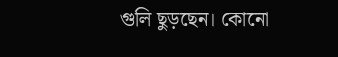গুলি ছুড়ছেন। কোনো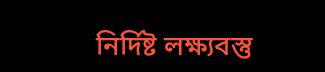নির্দিষ্ট লক্ষ্যবস্তু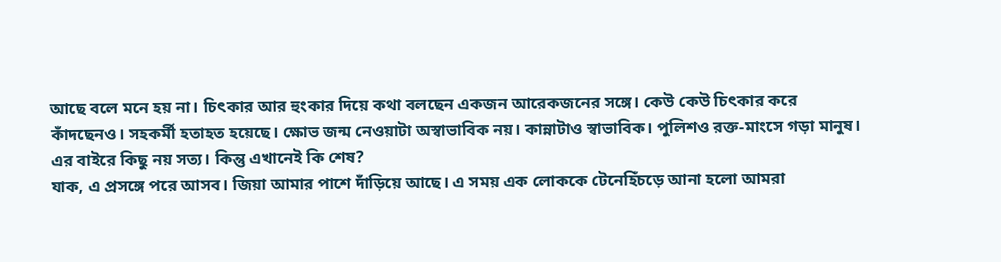আছে বলে মনে হয় না। চিৎকার আর হুংকার দিয়ে কথা বলছেন একজন আরেকজনের সঙ্গে। কেউ কেউ চিৎকার করে কাঁদছেনও। সহকর্মী হতাহত হয়েছে। ক্ষোভ জন্ম নেওয়াটা অস্বাভাবিক নয়। কান্নাটাও স্বাভাবিক। পুলিশও রক্ত-মাংসে গড়া মানুষ। এর বাইরে কিছু নয় সত্য। কিন্তু এখানেই কি শেষ?
যাক, এ প্রসঙ্গে পরে আসব। জিয়া আমার পাশে দাঁড়িয়ে আছে। এ সময় এক লোককে টেনেহিঁচড়ে আনা হলো আমরা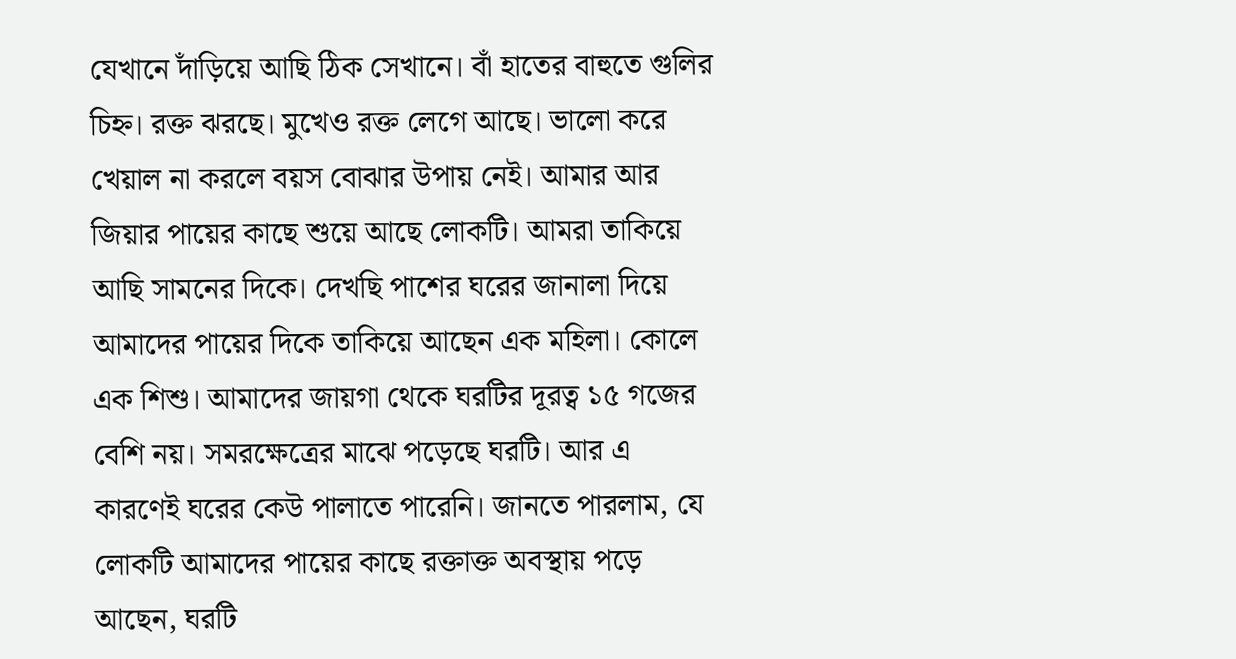যেখানে দাঁড়িয়ে আছি ঠিক সেখানে। বাঁ হাতের বাহুতে গুলির চিহ্ন। রক্ত ঝরছে। মুখেও রক্ত লেগে আছে। ভালো করে খেয়াল না করলে বয়স বোঝার উপায় নেই। আমার আর জিয়ার পায়ের কাছে শুয়ে আছে লোকটি। আমরা তাকিয়ে আছি সামনের দিকে। দেখছি পাশের ঘরের জানালা দিয়ে আমাদের পায়ের দিকে তাকিয়ে আছেন এক মহিলা। কোলে এক শিশু। আমাদের জায়গা থেকে ঘরটির দূরত্ব ১৫ গজের বেশি নয়। সমরক্ষেত্রের মাঝে পড়েছে ঘরটি। আর এ কারণেই ঘরের কেউ পালাতে পারেনি। জানতে পারলাম, যে লোকটি আমাদের পায়ের কাছে রক্তাক্ত অবস্থায় পড়ে আছেন, ঘরটি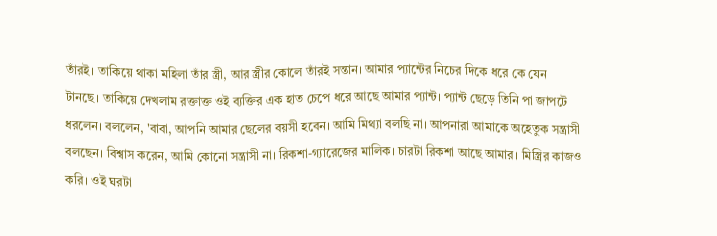তাঁরই। তাকিয়ে থাকা মহিলা তাঁর স্ত্রী, আর স্ত্রীর কোলে তাঁরই সন্তান। আমার প্যান্টের নিচের দিকে ধরে কে যেন টানছে। তাকিয়ে দেখলাম রক্তাক্ত ওই ব্যক্তির এক হাত চেপে ধরে আছে আমার প্যান্ট। প্যান্ট ছেড়ে তিনি পা জাপটে ধরলেন। বললেন, 'বাবা, আপনি আমার ছেলের বয়সী হবেন। আমি মিথ্যা বলছি না। আপনারা আমাকে অহেতুক সন্ত্রাসী বলছেন। বিশ্বাস করেন, আমি কোনো সন্ত্রাসী না। রিকশা-গ্যারেজের মালিক। চারটা রিকশা আছে আমার। মিস্ত্রির কাজও করি। ওই ঘরটা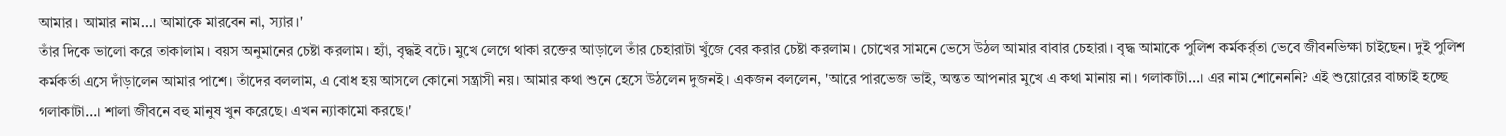আমার। আমার নাম...। আমাকে মারবেন না, স্যার।'
তাঁর দিকে ভালো করে তাকালাম। বয়স অনুমানের চেষ্টা করলাম। হ্যাঁ, বৃদ্ধই বটে। মুখে লেগে থাকা রক্তের আড়ালে তাঁর চেহারাটা খুঁজে বের করার চেষ্টা করলাম। চোখের সামনে ভেসে উঠল আমার বাবার চেহারা। বৃদ্ধ আমাকে পুলিশ কর্মকর্র্তা ভেবে জীবনভিক্ষা চাইছেন। দুই পুলিশ কর্মকর্তা এসে দাঁড়ালেন আমার পাশে। তাঁদের বললাম, এ বোধ হয় আসলে কোনো সন্ত্রাসী নয়। আমার কথা শুনে হেসে উঠলেন দুজনই। একজন বললেন, 'আরে পারভেজ ভাই, অন্তত আপনার মুখে এ কথা মানায় না। গলাকাটা...। এর নাম শোনেননি? এই শুয়োরের বাচ্চাই হচ্ছে গলাকাটা...। শালা জীবনে বহু মানুষ খুন করেছে। এখন ন্যাকামো করছে।'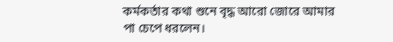কর্মকর্তার কথা শুনে বৃদ্ধ আরো জোরে আমার পা চেপে ধরলেন।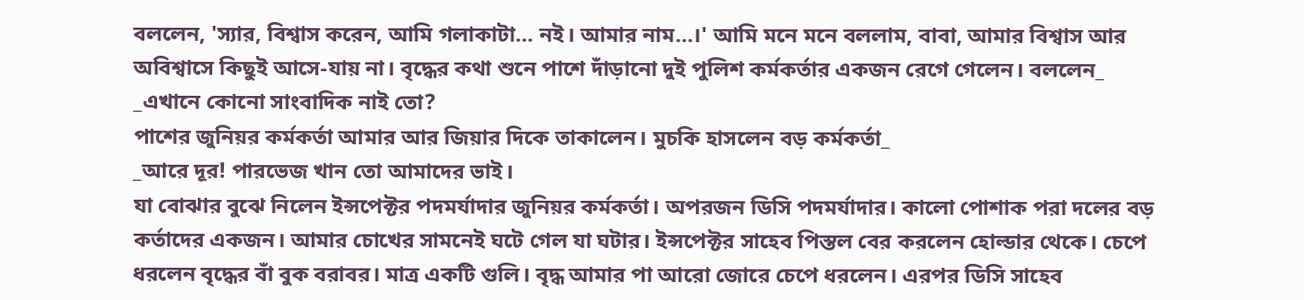বললেন, 'স্যার, বিশ্বাস করেন, আমি গলাকাটা... নই। আমার নাম...।' আমি মনে মনে বললাম, বাবা, আমার বিশ্বাস আর অবিশ্বাসে কিছুই আসে-যায় না। বৃদ্ধের কথা শুনে পাশে দাঁড়ানো দুই পুলিশ কর্মকর্তার একজন রেগে গেলেন। বললেন_
_এখানে কোনো সাংবাদিক নাই তো?
পাশের জুনিয়র কর্মকর্তা আমার আর জিয়ার দিকে তাকালেন। মুচকি হাসলেন বড় কর্মকর্তা_
_আরে দূর! পারভেজ খান তো আমাদের ভাই।
যা বোঝার বুঝে নিলেন ইন্সপেক্টর পদমর্যাদার জুনিয়র কর্মকর্তা। অপরজন ডিসি পদমর্যাদার। কালো পোশাক পরা দলের বড় কর্তাদের একজন। আমার চোখের সামনেই ঘটে গেল যা ঘটার। ইন্সপেক্টর সাহেব পিস্তল বের করলেন হোল্ডার থেকে। চেপে ধরলেন বৃদ্ধের বাঁ বুক বরাবর। মাত্র একটি গুলি। বৃদ্ধ আমার পা আরো জোরে চেপে ধরলেন। এরপর ডিসি সাহেব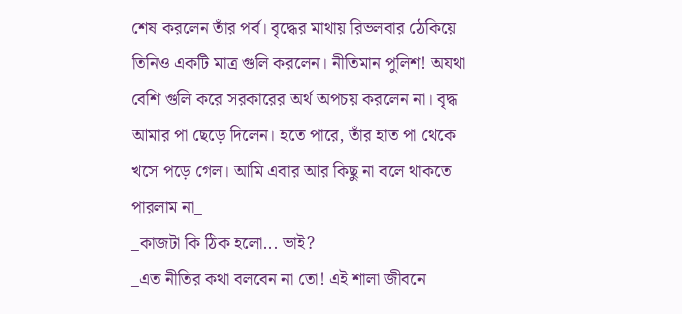শেষ করলেন তাঁর পর্ব। বৃদ্ধের মাথায় রিভলবার ঠেকিয়ে তিনিও একটি মাত্র গুলি করলেন। নীতিমান পুলিশ! অযথা বেশি গুলি করে সরকারের অর্থ অপচয় করলেন না। বৃদ্ধ আমার পা ছেড়ে দিলেন। হতে পারে, তাঁর হাত পা থেকে খসে পড়ে গেল। আমি এবার আর কিছু না বলে থাকতে পারলাম না_
_কাজটা কি ঠিক হলো... ভাই?
_এত নীতির কথা বলবেন না তো! এই শালা জীবনে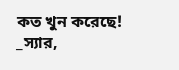কত খুন করেছে!
_স্যার,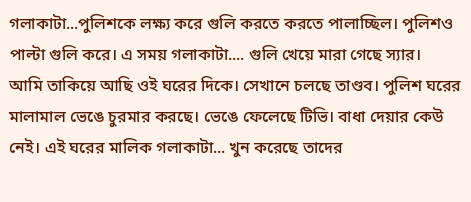গলাকাটা...পুলিশকে লক্ষ্য করে গুলি করতে করতে পালাচ্ছিল। পুলিশও পাল্টা গুলি করে। এ সময় গলাকাটা.... গুলি খেয়ে মারা গেছে স্যার।
আমি তাকিয়ে আছি ওই ঘরের দিকে। সেখানে চলছে তাণ্ডব। পুলিশ ঘরের মালামাল ভেঙে চুরমার করছে। ভেঙে ফেলেছে টিভি। বাধা দেয়ার কেউ নেই। এই ঘরের মালিক গলাকাটা... খুন করেছে তাদের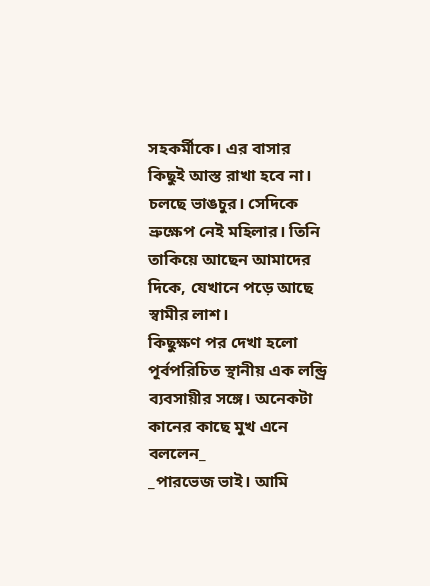সহকর্মীকে। এর বাসার কিছুই আস্ত রাখা হবে না। চলছে ভাঙচুর। সেদিকে ভ্রুক্ষেপ নেই মহিলার। তিনি তাকিয়ে আছেন আমাদের দিকে, যেখানে পড়ে আছে স্বামীর লাশ।
কিছুক্ষণ পর দেখা হলো পূর্বপরিচিত স্থানীয় এক লন্ড্রি ব্যবসায়ীর সঙ্গে। অনেকটা কানের কাছে মুখ এনে বললেন_
_পারভেজ ভাই। আমি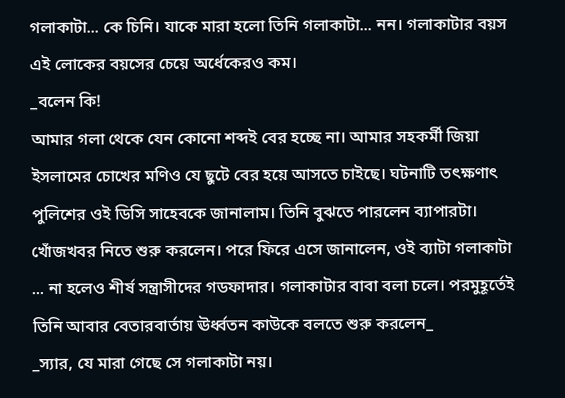গলাকাটা... কে চিনি। যাকে মারা হলো তিনি গলাকাটা... নন। গলাকাটার বয়স এই লোকের বয়সের চেয়ে অর্ধেকেরও কম।
_বলেন কি!
আমার গলা থেকে যেন কোনো শব্দই বের হচ্ছে না। আমার সহকর্মী জিয়া ইসলামের চোখের মণিও যে ছুটে বের হয়ে আসতে চাইছে। ঘটনাটি তৎক্ষণাৎ পুলিশের ওই ডিসি সাহেবকে জানালাম। তিনি বুঝতে পারলেন ব্যাপারটা। খোঁজখবর নিতে শুরু করলেন। পরে ফিরে এসে জানালেন, ওই ব্যাটা গলাকাটা ... না হলেও শীর্ষ সন্ত্রাসীদের গডফাদার। গলাকাটার বাবা বলা চলে। পরমুহূর্তেই তিনি আবার বেতারবার্তায় ঊর্ধ্বতন কাউকে বলতে শুরু করলেন_
_স্যার, যে মারা গেছে সে গলাকাটা নয়।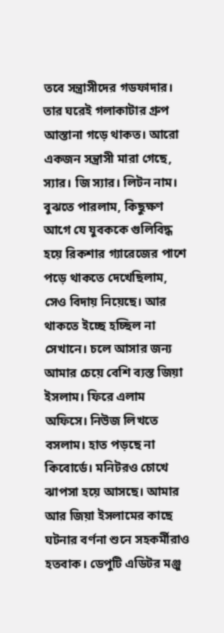তবে সন্ত্রাসীদের গডফাদার। তার ঘরেই গলাকাটার গ্রুপ আস্তানা গড়ে থাকত। আরো একজন সন্ত্রাসী মারা গেছে, স্যার। জি স্যার। লিটন নাম।
বুঝতে পারলাম, কিছুক্ষণ আগে যে যুবককে গুলিবিদ্ধ হয়ে রিকশার গ্যারেজের পাশে পড়ে থাকতে দেখেছিলাম, সেও বিদায় নিয়েছে। আর থাকতে ইচ্ছে হচ্ছিল না সেখানে। চলে আসার জন্য আমার চেয়ে বেশি ব্যস্ত জিয়া ইসলাম। ফিরে এলাম অফিসে। নিউজ লিখতে বসলাম। হাত পড়ছে না কিবোর্ডে। মনিটরও চোখে ঝাপসা হয়ে আসছে। আমার আর জিয়া ইসলামের কাছে ঘটনার বর্ণনা শুনে সহকর্মীরাও হতবাক। ডেপুটি এডিটর মঞ্জু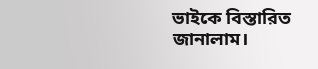ভাইকে বিস্তারিত জানালাম।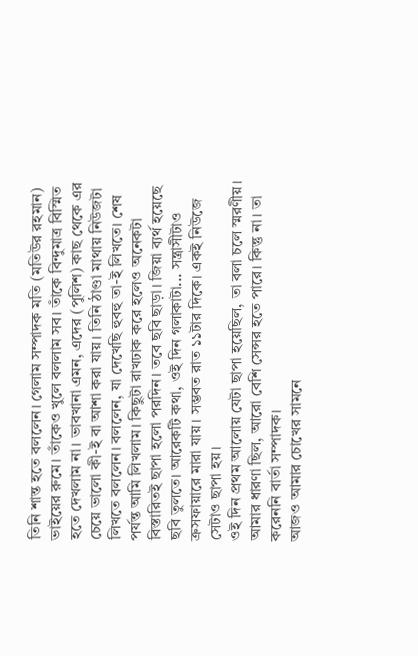তিনি শান্ত হতে বললেন। গেলাম সম্পাদক মতি (মতিউর রহমান) ভাইয়ের রুমে। তাঁকেও খুলে বললাম সব। তাঁকে বিন্দুমাত্র বিস্মিত হতে দেখলাম না। ভাবখানা এমন, এদের (পুলিশ) কাছ থেকে এর চেয়ে ভালো কী-ই বা আশা করা যায়। তিনি ঠাণ্ডা মাথায় নিউজটা লিখতে বললেন। বললেন, যা দেখেছি হুবহু তা-ই লিখতে। শেষ পর্যন্ত আমি লিখলাম। কিছুটা রাখঢাক করে হলেও অনেকটা বিস্তারিতই ছাপা হলো পরদিন। তবে ছবি ছাড়া। জিয়া ব্যর্থ হয়েছে ছবি তুলতে। আরেকটি কথা, ওই দিন গলাকাটা... সন্ত্রাসীটাও ক্রসফায়ারে মারা যায়। সম্ভবত রাত ১১টার দিকে। একই নিউজে সেটাও ছাপা হয়।
ওই দিন প্রথম আলোয় যেটা ছাপা হয়েছিল, তা বলা চলে স্মরণীয়। আমার ধারণা ছিল, আরো বেশি সেন্সর হতে পারে। কিন্তু না। তা করেননি বার্তা সম্পাদক।
আজও আমার চোখের সামনে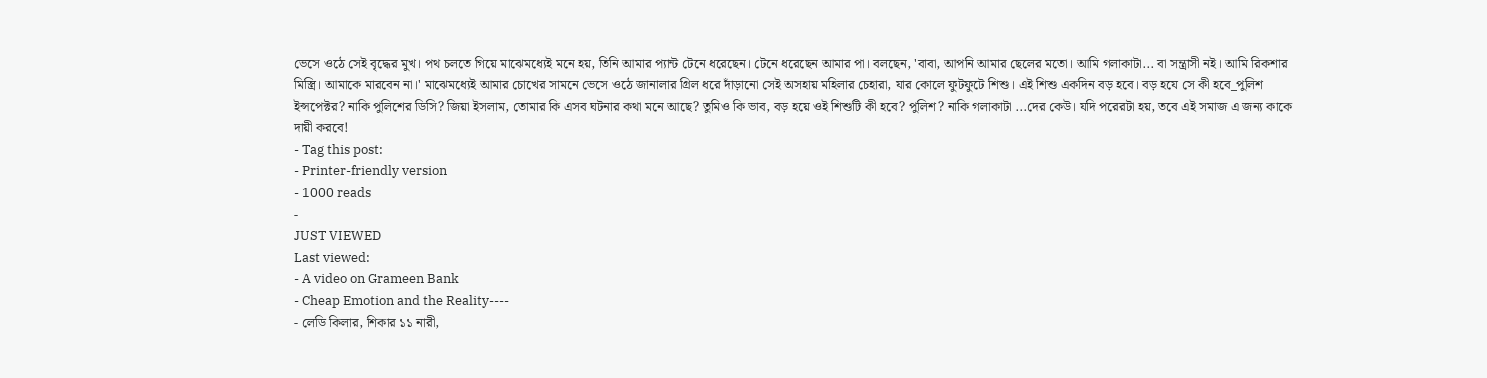ভেসে ওঠে সেই বৃদ্ধের মুখ। পথ চলতে গিয়ে মাঝেমধ্যেই মনে হয়, তিনি আমার প্যান্ট টেনে ধরেছেন। টেনে ধরেছেন আমার পা। বলছেন, 'বাবা, আপনি আমার ছেলের মতো। আমি গলাকাটা... বা সন্ত্রাসী নই। আমি রিকশার মিস্ত্রি। আমাকে মারবেন না।' মাঝেমধ্যেই আমার চোখের সামনে ভেসে ওঠে জানালার গ্রিল ধরে দাঁড়ানো সেই অসহায় মহিলার চেহারা, যার কোলে ফুটফুটে শিশু। এই শিশু একদিন বড় হবে। বড় হযে সে কী হবে_পুলিশ ইন্সপেক্টর? নাকি পুলিশের ডিসি? জিয়া ইসলাম, তোমার কি এসব ঘটনার কথা মনে আছে? তুমিও কি ভাব, বড় হয়ে ওই শিশুটি কী হবে? পুলিশ? নাকি গলাকাটা ...দের কেউ। যদি পরেরটা হয়, তবে এই সমাজ এ জন্য কাকে দায়ী করবে!
- Tag this post:
- Printer-friendly version
- 1000 reads
-
JUST VIEWED
Last viewed:
- A video on Grameen Bank
- Cheap Emotion and the Reality----
- লেডি কিলার, শিকার ১১ নারী,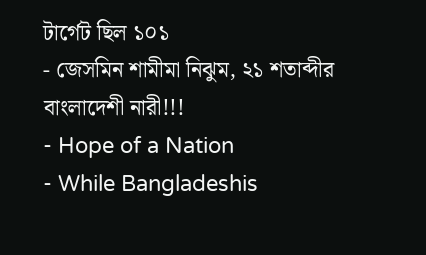টার্গেট ছিল ১০১
- জেসমিন শামীমা নিঝুম, ২১ শতাব্দীর বাংলাদেশী নারী!!!
- Hope of a Nation
- While Bangladeshis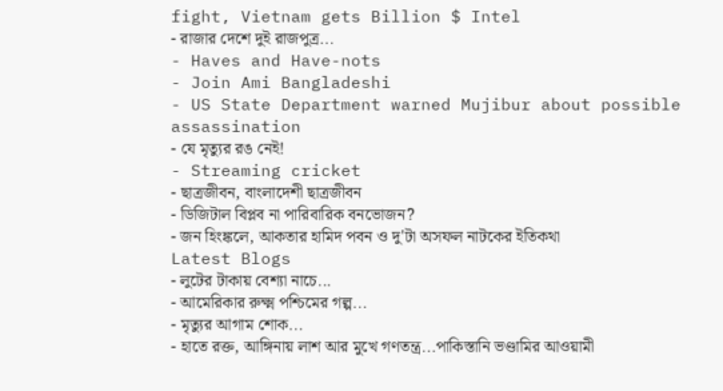fight, Vietnam gets Billion $ Intel
- রাজার দেশে দুই রাজপুত্র...
- Haves and Have-nots
- Join Ami Bangladeshi
- US State Department warned Mujibur about possible assassination
- যে মৃত্যুর রঙ নেই!
- Streaming cricket
- ছাত্রজীবন, বাংলাদেশী ছাত্রজীবন
- ডিজিটাল বিপ্লব না পারিবারিক বনভোজন?
- জন হিংঙ্কলে, আকতার হামিদ পবন ও দু'টা অসফল নাটকের ইতিকথা
Latest Blogs
- লুটের টাকায় বেশ্যা নাচে...
- আমেরিকার রুক্ষ্ম পশ্চিমের গল্প...
- মৃত্যুর আগাম শোক...
- হাতে রক্ত, আঙ্গিনায় লাশ আর মুখে গণতন্ত্র...পাকিস্তানি ভণ্ডামির আওয়ামী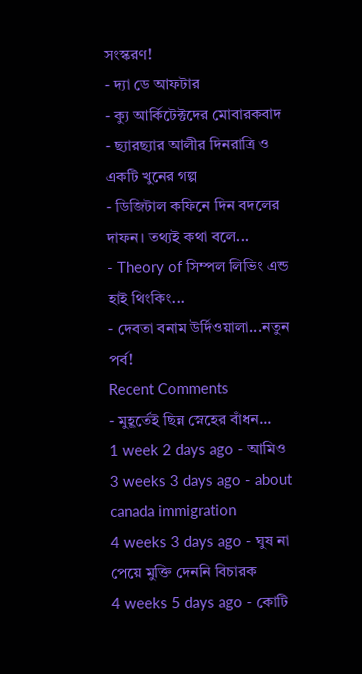সংস্করণ!
- দ্যা ডে আফটার
- ক্যু আর্কিটেক্টদের মোবারকবাদ
- ছ্যারছ্যার আলীর দিনরাত্রি ও একটি খুনের গল্প
- ডিজিটাল কফিনে দিন বদলের দাফন। তথ্যই কথা বলে...
- Theory of সিম্পল লিভিং এন্ড হাই থিংকিং...
- দেবতা বনাম উর্দিওয়ালা...নতুন পর্ব!
Recent Comments
- মুহূর্তেই ছিন্ন স্নেহের বাঁধন...
1 week 2 days ago - আমিও
3 weeks 3 days ago - about canada immigration
4 weeks 3 days ago - ঘুষ না পেয়ে মুক্তি দেননি বিচারক
4 weeks 5 days ago - কোটি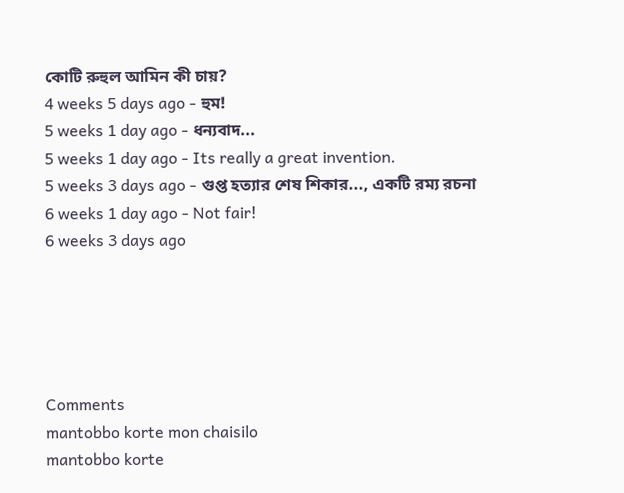কোটি রুহুল আমিন কী চায়?
4 weeks 5 days ago - হুম!
5 weeks 1 day ago - ধন্যবাদ...
5 weeks 1 day ago - Its really a great invention.
5 weeks 3 days ago - গুপ্ত হত্যার শেষ শিকার..., একটি রম্য রচনা
6 weeks 1 day ago - Not fair!
6 weeks 3 days ago





Comments
mantobbo korte mon chaisilo
mantobbo korte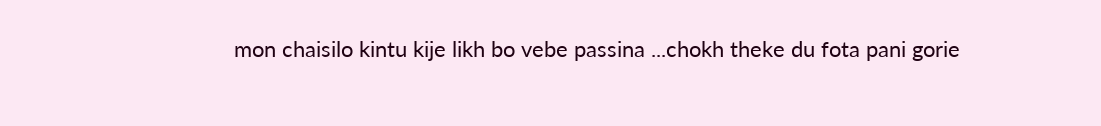mon chaisilo kintu kije likh bo vebe passina ...chokh theke du fota pani gorie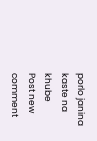porlo janina kaste na khube
Post new comment